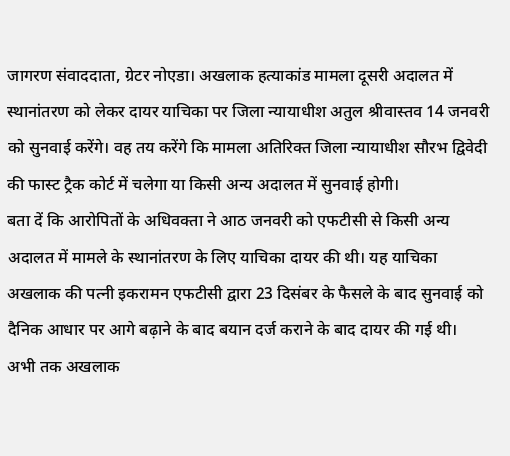जागरण संवाददाता, ग्रेटर नोएडा। अखलाक हत्याकांड मामला दूसरी अदालत में स्थानांतरण को लेकर दायर याचिका पर जिला न्यायाधीश अतुल श्रीवास्तव 14 जनवरी को सुनवाई करेंगे। वह तय करेंगे कि मामला अतिरिक्त जिला न्यायाधीश सौरभ द्विवेदी की फास्ट ट्रैक कोर्ट में चलेगा या किसी अन्य अदालत में सुनवाई होगी।
बता दें कि आरोपितों के अधिवक्ता ने आठ जनवरी को एफटीसी से किसी अन्य अदालत में मामले के स्थानांतरण के लिए याचिका दायर की थी। यह याचिका अखलाक की पत्नी इकरामन एफटीसी द्वारा 23 दिसंबर के फैसले के बाद सुनवाई को दैनिक आधार पर आगे बढ़ाने के बाद बयान दर्ज कराने के बाद दायर की गई थी।
अभी तक अखलाक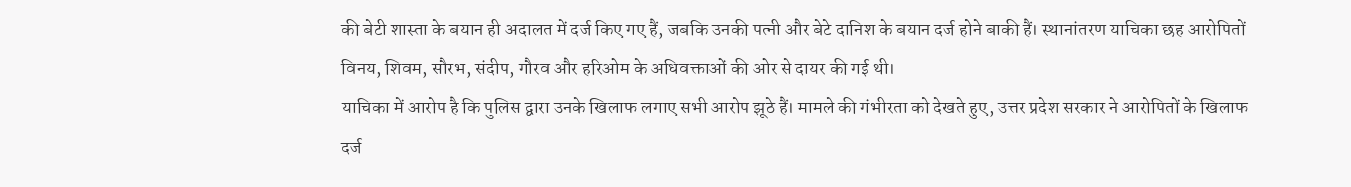की बेटी शास्ता के बयान ही अदालत में दर्ज किए गए हैं, जबकि उनकी पत्नी और बेटे दानिश के बयान दर्ज होने बाकी हैं। स्थानांतरण याचिका छह आरोपितों विनय, शिवम, सौरभ, संदीप, गौरव और हरिओम के अधिवक्ताओं की ओर से दायर की गई थी।
याचिका में आरोप है कि पुलिस द्वारा उनके खिलाफ लगाए सभी आरोप झूठे हैं। मामले की गंभीरता को देखते हुए, उत्तर प्रदेश सरकार ने आरोपितों के खिलाफ दर्ज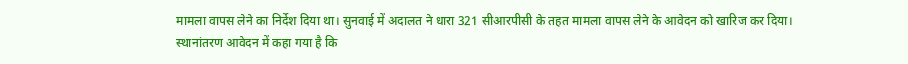मामला वापस लेने का निर्देश दिया था। सुनवाई में अदालत ने धारा 321 सीआरपीसी के तहत मामला वापस लेने के आवेदन को खारिज कर दिया।
स्थानांतरण आवेदन में कहा गया है कि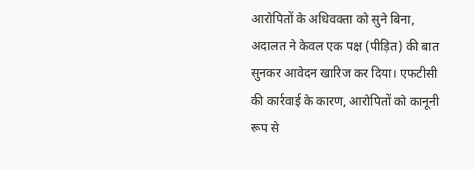आरोपितों के अधिवक्ता को सुने बिना, अदालत ने केवल एक पक्ष (पीड़ित) की बात सुनकर आवेदन खारिज कर दिया। एफटीसी की कार्रवाई के कारण, आरोपितों को कानूनी रूप से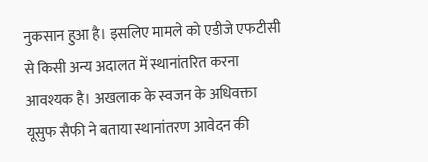नुकसान हुआ है। इसलिए मामले को एडीजे एफटीसी से किसी अन्य अदालत में स्थानांतरित करना आवश्यक है। अखलाक के स्वजन के अधिवक्ता यूसुफ सैफी ने बताया स्थानांतरण आवेदन की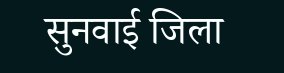सुनवाई जिला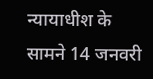न्यायाधीश के सामने 14 जनवरी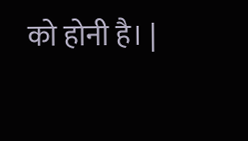को होनी है। |